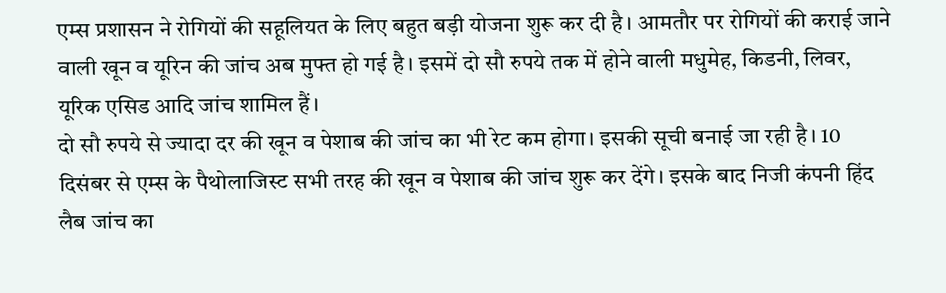एम्स प्रशासन ने रोगियों की सहूलियत के लिए बहुत बड़ी योजना शुरू कर दी है। आमतौर पर रोगियों की कराई जाने वाली खून व यूरिन की जांच अब मुफ्त हो गई है। इसमें दो सौ रुपये तक में होने वाली मधुमेह, किडनी, लिवर, यूरिक एसिड आदि जांच शामिल हैं।
दो सौ रुपये से ज्यादा दर की खून व पेशाब की जांच का भी रेट कम होगा। इसकी सूची बनाई जा रही है। 10 दिसंबर से एम्स के पैथोलाजिस्ट सभी तरह की खून व पेशाब की जांच शुरू कर देंगे। इसके बाद निजी कंपनी हिंद लैब जांच का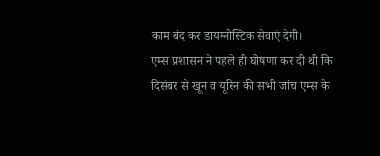काम बंद कर डायग्नोस्टिक सेवाएं देगी।
एम्स प्रशासन ने पहले ही घोषणा कर दी थी कि दिसंबर से खून व यूरिन की सभी जांच एम्स के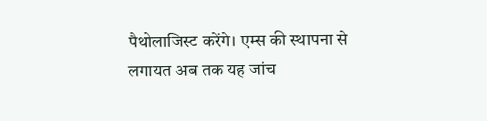पैथोलाजिस्ट करेंगे। एम्स की स्थापना से लगायत अब तक यह जांच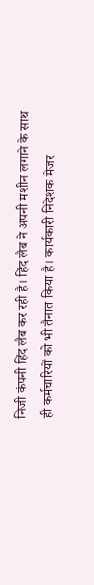निजी कंपनी हिंद लैब कर रही है। हिंद लैब ने अपनी मशीन लगाने के साथ ही कर्मचारियों को भी तैनात किया है। कार्यकारी निदेशक मेजर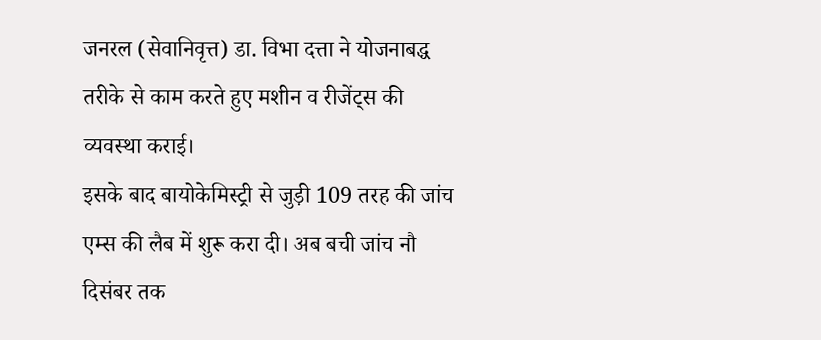जनरल (सेवानिवृत्त) डा. विभा दत्ता ने योजनाबद्ध तरीके से काम करते हुए मशीन व रीजेंट्स की व्यवस्था कराई।
इसके बाद बायोकेमिस्ट्री से जुड़ी 109 तरह की जांच एम्स की लैब में शुरू करा दी। अब बची जांच नौ दिसंबर तक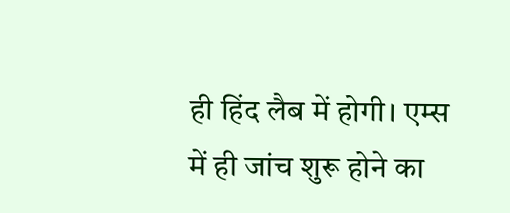ही हिंद लैब में होगी। एम्स में ही जांच शुरू होने का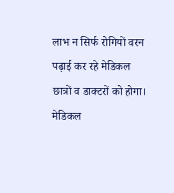लाभ न सिर्फ रोगियों वरन पढ़ाई कर रहे मेडिकल छात्रों व डाक्टरों को होगा। मेडिकल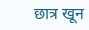छात्र खून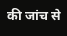की जांच से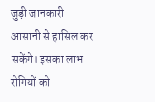जुड़ी जानकारी आसानी से हासिल कर सकेंगे। इसका लाभ रोगियों को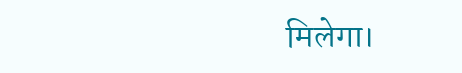मिलेगा।